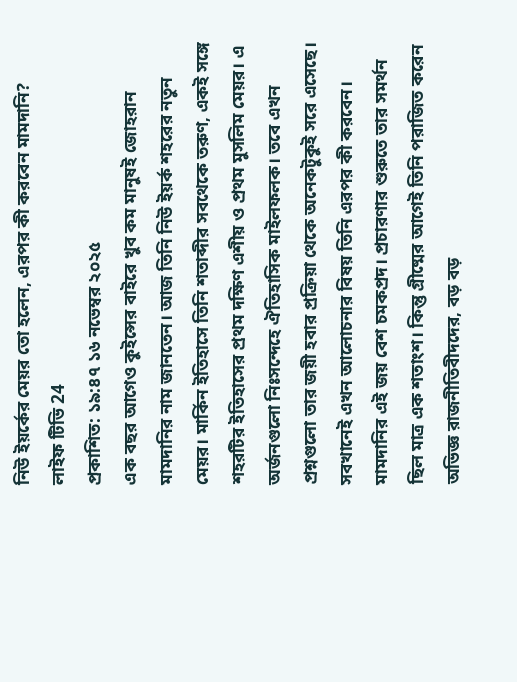নিউ ইয়র্কের মেয়র তো হলেন, এরপর কী করবেন মামদানি?
লাইফ টিভি 24
প্রকাশিত: ১৯:৪৭ ১৬ নভেম্বর ২০২৫
এক বছর আগেও কুইন্সের বাইরে খুব কম মানুষই জোহরান মামদানির নাম জানতেন। আজ তিনি নিউ ইয়র্ক শহরের নতুন মেয়র। মার্কিন ইতিহাসে তিনি শতাব্দীর সবথেকে তরুণ, একই সঙ্গে শহরটির ইতিহাসের প্রথম দক্ষিণ এশীয় ও প্রথম মুসলিম মেয়র। এ অর্জনগুলো নিঃসন্দেহে ঐতিহাসিক মাইলফলক। তবে এখন প্রশ্নগুলো তার জয়ী হবার প্রক্রিয়া থেকে অনেকটুকুই সরে এসেছে। সবখানেই এখন আলোচনার বিষয় তিনি এরপর কী করবেন।
মামদানির এই জয় বেশ চমকপ্রদ। প্রচারণার শুরুতে তার সমর্থন ছিল মাত্র এক শতাংশ। কিন্তু গ্রীষ্মের আগেই তিনি পরাজিত করেন অভিজ্ঞ রাজনীতিবীদদের, বড় বড়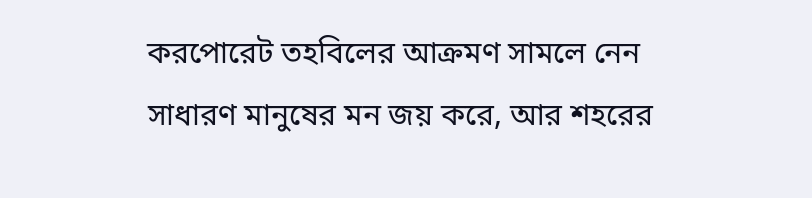করপোরেট তহবিলের আক্রমণ সামলে নেন সাধারণ মানুষের মন জয় করে, আর শহরের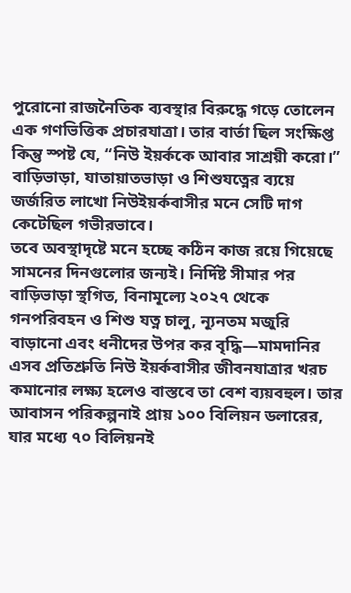পুরোনো রাজনৈতিক ব্যবস্থার বিরুদ্ধে গড়ে তোলেন এক গণভিত্তিক প্রচারযাত্রা। তার বার্তা ছিল সংক্ষিপ্ত কিন্তু স্পষ্ট যে, “নিউ ইয়র্ককে আবার সাশ্রয়ী করো।” বাড়িভাড়া, যাতায়াতভাড়া ও শিশুযত্নের ব্যয়ে জর্জরিত লাখো নিউইয়র্কবাসীর মনে সেটি দাগ কেটেছিল গভীরভাবে।
তবে অবস্থাদৃষ্টে মনে হচ্ছে কঠিন কাজ রয়ে গিয়েছে সামনের দিনগুলোর জন্যই। নির্দিষ্ট সীমার পর বাড়িভাড়া স্থগিত, বিনামূল্যে ২০২৭ থেকে গনপরিবহন ও শিশু যত্ন চালু, ন্যূনতম মজুরি বাড়ানো এবং ধনীদের উপর কর বৃদ্ধি—মামদানির এসব প্রতিশ্রুতি নিউ ইয়র্কবাসীর জীবনযাত্রার খরচ কমানোর লক্ষ্য হলেও বাস্তবে তা বেশ ব্যয়বহুল। তার আবাসন পরিকল্পনাই প্রায় ১০০ বিলিয়ন ডলারের, যার মধ্যে ৭০ বিলিয়নই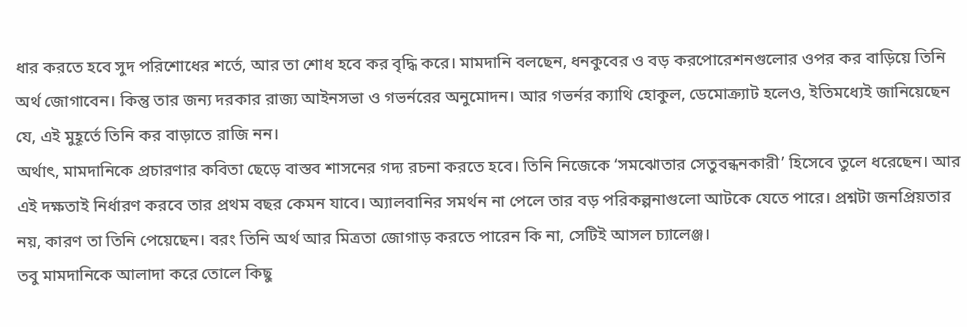ধার করতে হবে সুদ পরিশোধের শর্তে, আর তা শোধ হবে কর বৃদ্ধি করে। মামদানি বলছেন, ধনকুবের ও বড় করপোরেশনগুলোর ওপর কর বাড়িয়ে তিনি অর্থ জোগাবেন। কিন্তু তার জন্য দরকার রাজ্য আইনসভা ও গভর্নরের অনুমোদন। আর গভর্নর ক্যাথি হোকুল, ডেমোক্র্যাট হলেও, ইতিমধ্যেই জানিয়েছেন যে, এই মুহূর্তে তিনি কর বাড়াতে রাজি নন।
অর্থাৎ, মামদানিকে প্রচারণার কবিতা ছেড়ে বাস্তব শাসনের গদ্য রচনা করতে হবে। তিনি নিজেকে ‘সমঝোতার সেতুবন্ধনকারী’ হিসেবে তুলে ধরেছেন। আর এই দক্ষতাই নির্ধারণ করবে তার প্রথম বছর কেমন যাবে। অ্যালবানির সমর্থন না পেলে তার বড় পরিকল্পনাগুলো আটকে যেতে পারে। প্রশ্নটা জনপ্রিয়তার নয়, কারণ তা তিনি পেয়েছেন। বরং তিনি অর্থ আর মিত্রতা জোগাড় করতে পারেন কি না, সেটিই আসল চ্যালেঞ্জ।
তবু মামদানিকে আলাদা করে তোলে কিছু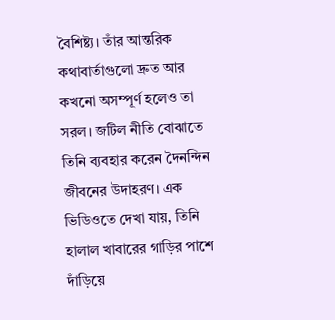বৈশিষ্ট্য। তাঁর আন্তরিক কথাবার্তাগুলো দ্রুত আর কখনো অসম্পূর্ণ হলেও তা সরল। জটিল নীতি বোঝাতে তিনি ব্যবহার করেন দৈনন্দিন জীবনের উদাহরণ। এক ভিডিওতে দেখা যায়, তিনি হালাল খাবারের গাড়ির পাশে দাঁড়িয়ে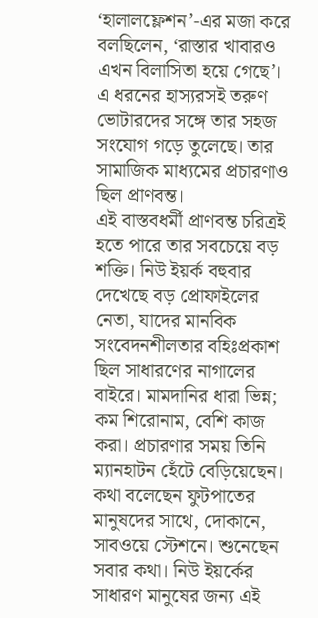‘হালালফ্লেশন’-এর মজা করে বলছিলেন, ‘রাস্তার খাবারও এখন বিলাসিতা হয়ে গেছে’। এ ধরনের হাস্যরসই তরুণ ভোটারদের সঙ্গে তার সহজ সংযোগ গড়ে তুলেছে। তার সামাজিক মাধ্যমের প্রচারণাও ছিল প্রাণবন্ত।
এই বাস্তবধর্মী প্রাণবন্ত চরিত্রই হতে পারে তার সবচেয়ে বড় শক্তি। নিউ ইয়র্ক বহুবার দেখেছে বড় প্রোফাইলের নেতা, যাদের মানবিক সংবেদনশীলতার বহিঃপ্রকাশ ছিল সাধারণের নাগালের বাইরে। মামদানির ধারা ভিন্ন; কম শিরোনাম, বেশি কাজ করা। প্রচারণার সময় তিনি ম্যানহাটন হেঁটে বেড়িয়েছেন। কথা বলেছেন ফুটপাতের মানুষদের সাথে, দোকানে, সাবওয়ে স্টেশনে। শুনেছেন সবার কথা। নিউ ইয়র্কের সাধারণ মানুষের জন্য এই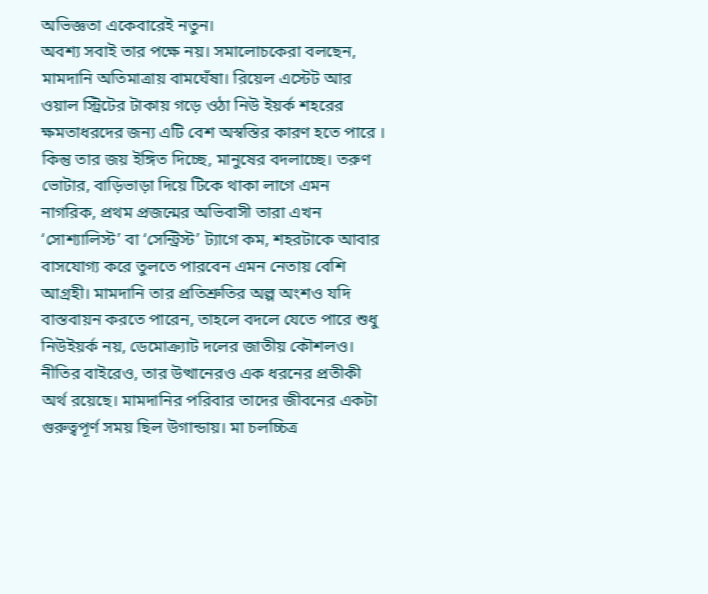অভিজ্ঞতা একেবারেই নতুন।
অবশ্য সবাই তার পক্ষে নয়। সমালোচকেরা বলছেন, মামদানি অতিমাত্রায় বামঘেঁষা। রিয়েল এস্টেট আর ওয়াল স্ট্রিটের টাকায় গড়ে ওঠা নিউ ইয়র্ক শহরের ক্ষমতাধরদের জন্য এটি বেশ অস্বস্তির কারণ হতে পারে । কিন্তু তার জয় ইঙ্গিত দিচ্ছে, মানুষের বদলাচ্ছে। তরুণ ভোটার, বাড়িভাড়া দিয়ে টিকে থাকা লাগে এমন নাগরিক, প্রথম প্রজন্মের অভিবাসী তারা এখন ‘সোশ্যালিস্ট’ বা ‘সেন্ট্রিস্ট’ ট্যাগে কম, শহরটাকে আবার বাসযোগ্য করে তুলতে পারবেন এমন নেতায় বেশি আগ্রহী। মামদানি তার প্রতিশ্রুতির অল্প অংশও যদি বাস্তবায়ন করতে পারেন, তাহলে বদলে যেতে পারে শুধু নিউইয়র্ক নয়, ডেমোক্র্যাট দলের জাতীয় কৌশলও।
নীতির বাইরেও, তার উত্থানেরও এক ধরনের প্রতীকী অর্থ রয়েছে। মামদানির পরিবার তাদের জীবনের একটা গুরুত্বপূর্ণ সময় ছিল উগান্ডায়। মা চলচ্চিত্র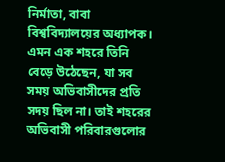নির্মাতা, বাবা বিশ্ববিদ্যালয়ের অধ্যাপক। এমন এক শহরে তিনি বেড়ে উঠেছেন, যা সব সময় অভিবাসীদের প্রতি সদয় ছিল না। তাই শহরের অভিবাসী পরিবারগুলোর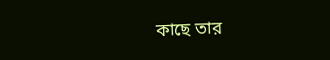কাছে তার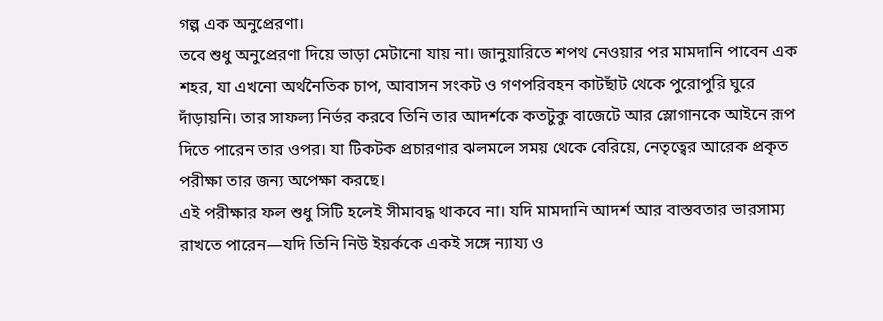গল্প এক অনুপ্রেরণা।
তবে শুধু অনুপ্রেরণা দিয়ে ভাড়া মেটানো যায় না। জানুয়ারিতে শপথ নেওয়ার পর মামদানি পাবেন এক শহর, যা এখনো অর্থনৈতিক চাপ, আবাসন সংকট ও গণপরিবহন কাটছাঁট থেকে পুরোপুরি ঘুরে দাঁড়ায়নি। তার সাফল্য নির্ভর করবে তিনি তার আদর্শকে কতটুকু বাজেটে আর স্লোগানকে আইনে রূপ দিতে পারেন তার ওপর। যা টিকটক প্রচারণার ঝলমলে সময় থেকে বেরিয়ে, নেতৃত্বের আরেক প্রকৃত পরীক্ষা তার জন্য অপেক্ষা করছে।
এই পরীক্ষার ফল শুধু সিটি হলেই সীমাবদ্ধ থাকবে না। যদি মামদানি আদর্শ আর বাস্তবতার ভারসাম্য রাখতে পারেন—যদি তিনি নিউ ইয়র্ককে একই সঙ্গে ন্যায্য ও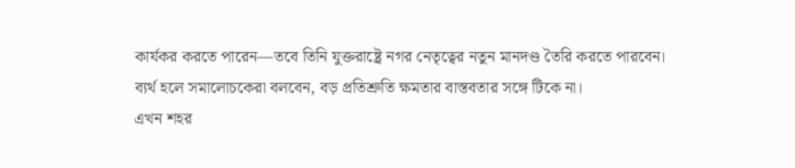কার্যকর করতে পারেন—তবে তিনি যুক্তরাষ্ট্রে নগর নেতৃত্বের নতুন মানদণ্ড তৈরি করতে পারবেন। ব্যর্থ হলে সমালোচকেরা বলবেন, বড় প্রতিশ্রুতি ক্ষমতার বাস্তবতার সঙ্গে টিকে না।
এখন শহর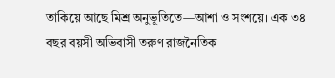তাকিয়ে আছে মিশ্র অনুভূতিতে—আশা ও সংশয়ে। এক ৩৪ বছর বয়সী অভিবাসী তরুণ রাজনৈতিক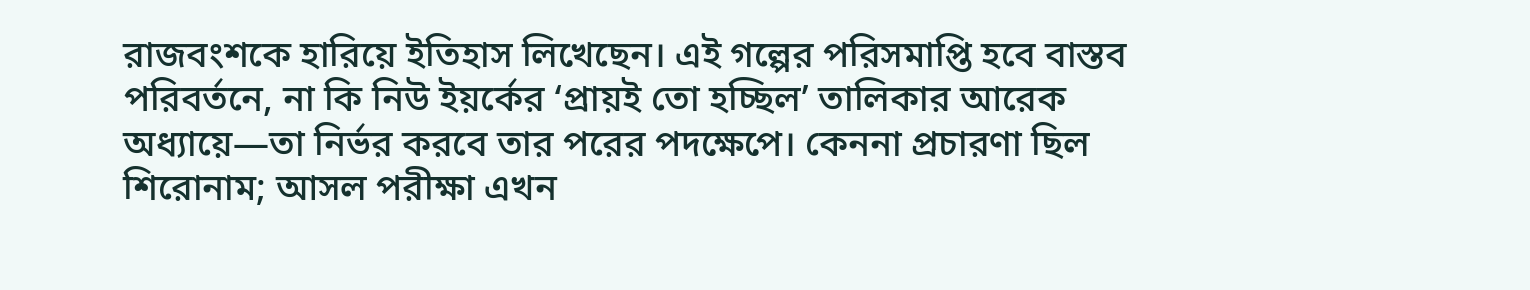রাজবংশকে হারিয়ে ইতিহাস লিখেছেন। এই গল্পের পরিসমাপ্তি হবে বাস্তব পরিবর্তনে, না কি নিউ ইয়র্কের ‘প্রায়ই তো হচ্ছিল’ তালিকার আরেক অধ্যায়ে—তা নির্ভর করবে তার পরের পদক্ষেপে। কেননা প্রচারণা ছিল শিরোনাম; আসল পরীক্ষা এখন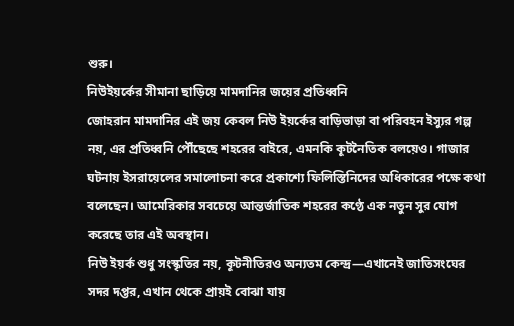শুরু।
নিউইয়র্কের সীমানা ছাড়িয়ে মামদানির জয়ের প্রতিধ্বনি
জোহরান মামদানির এই জয় কেবল নিউ ইয়র্কের বাড়িভাড়া বা পরিবহন ইস্যুর গল্প নয়, এর প্রতিধ্বনি পৌঁছেছে শহরের বাইরে, এমনকি কূটনৈতিক বলয়েও। গাজার ঘটনায় ইসরায়েলের সমালোচনা করে প্রকাশ্যে ফিলিস্তিনিদের অধিকারের পক্ষে কথা বলেছেন। আমেরিকার সবচেয়ে আন্তর্জাতিক শহরের কণ্ঠে এক নতুন সুর যোগ করেছে তার এই অবস্থান।
নিউ ইয়র্ক শুধু সংস্কৃতির নয়, কূটনীতিরও অন্যতম কেন্দ্র—এখানেই জাতিসংঘের সদর দপ্তর, এখান থেকে প্রায়ই বোঝা যায়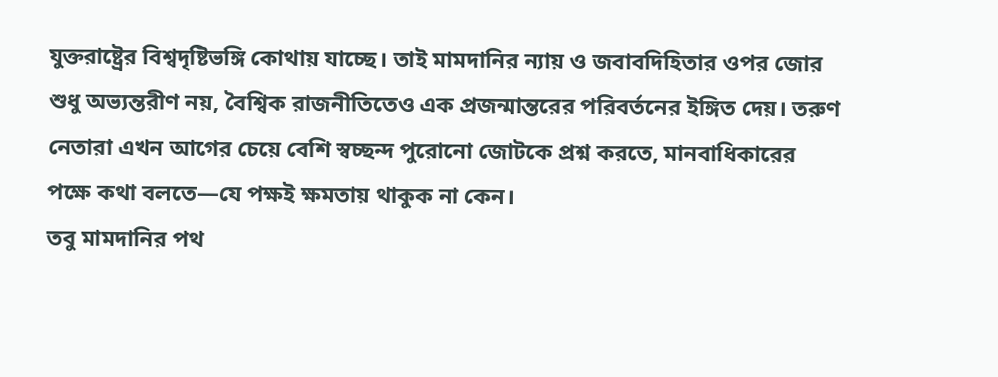যুক্তরাষ্ট্রের বিশ্বদৃষ্টিভঙ্গি কোথায় যাচ্ছে। তাই মামদানির ন্যায় ও জবাবদিহিতার ওপর জোর শুধু অভ্যন্তরীণ নয়, বৈশ্বিক রাজনীতিতেও এক প্রজন্মান্তরের পরিবর্তনের ইঙ্গিত দেয়। তরুণ নেতারা এখন আগের চেয়ে বেশি স্বচ্ছন্দ পুরোনো জোটকে প্রশ্ন করতে, মানবাধিকারের পক্ষে কথা বলতে—যে পক্ষই ক্ষমতায় থাকুক না কেন।
তবু মামদানির পথ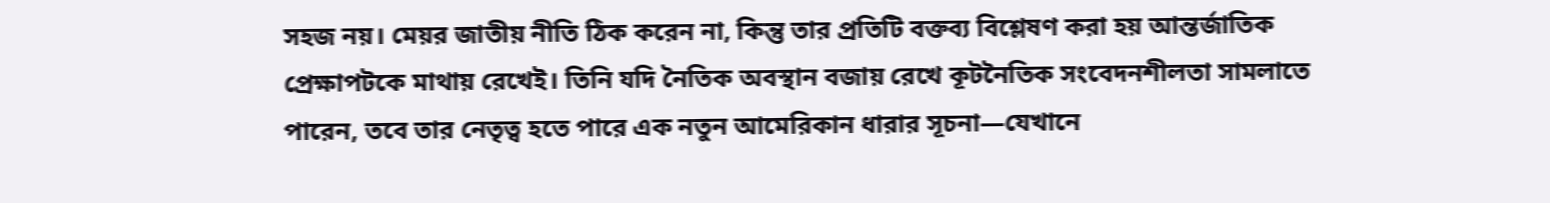সহজ নয়। মেয়র জাতীয় নীতি ঠিক করেন না, কিন্তু তার প্রতিটি বক্তব্য বিশ্লেষণ করা হয় আন্তর্জাতিক প্রেক্ষাপটকে মাথায় রেখেই। তিনি যদি নৈতিক অবস্থান বজায় রেখে কূটনৈতিক সংবেদনশীলতা সামলাতে পারেন, তবে তার নেতৃত্ব হতে পারে এক নতুন আমেরিকান ধারার সূচনা—যেখানে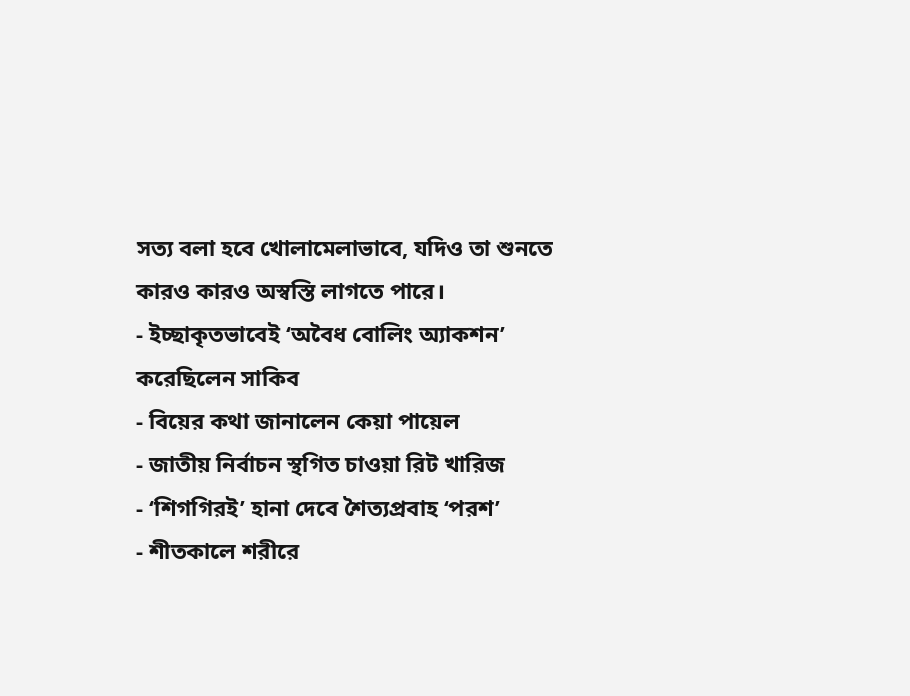সত্য বলা হবে খোলামেলাভাবে, যদিও তা শুনতে কারও কারও অস্বস্তি লাগতে পারে।
- ইচ্ছাকৃতভাবেই ‘অবৈধ বোলিং অ্যাকশন’ করেছিলেন সাকিব
- বিয়ের কথা জানালেন কেয়া পায়েল
- জাতীয় নির্বাচন স্থগিত চাওয়া রিট খারিজ
- ‘শিগগিরই’ হানা দেবে শৈত্যপ্রবাহ ‘পরশ’
- শীতকালে শরীরে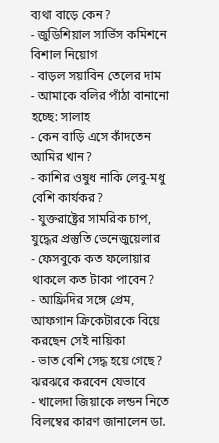ব্যথা বাড়ে কেন?
- জুডিশিয়াল সার্ভিস কমিশনে বিশাল নিয়োগ
- বাড়ল সয়াবিন তেলের দাম
- আমাকে বলির পাঁঠা বানানো হচ্ছে: সালাহ
- কেন বাড়ি এসে কাঁদতেন আমির খান?
- কাশির ওষুধ নাকি লেবু-মধু বেশি কার্যকর?
- যুক্তরাষ্ট্রের সামরিক চাপ, যুদ্ধের প্রস্তুতি ভেনেজুয়েলার
- ফেসবুকে কত ফলোয়ার থাকলে কত টাকা পাবেন?
- আফ্রিদির সঙ্গে প্রেম, আফগান ক্রিকেটারকে বিয়ে করছেন সেই নায়িকা
- ভাত বেশি সেদ্ধ হয়ে গেছে? ঝরঝরে করবেন যেভাবে
- খালেদা জিয়াকে লন্ডন নিতে বিলম্বের কারণ জানালেন ডা.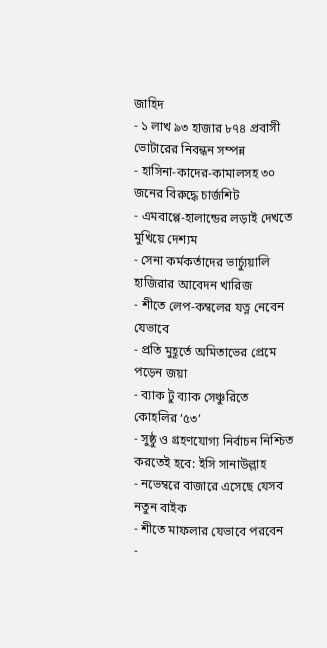জাহিদ
- ১ লাখ ৯৩ হাজার ৮৭৪ প্রবাসী ভোটারের নিবন্ধন সম্পন্ন
- হাসিনা-কাদের-কামালসহ ৩০ জনের বিরুদ্ধে চার্জশিট
- এমবাপ্পে-হালান্ডের লড়াই দেখতে মুখিয়ে দেশ্যম
- সেনা কর্মকর্তাদের ভার্চ্যুয়ালি হাজিরার আবেদন খারিজ
- শীতে লেপ-কম্বলের যত্ন নেবেন যেভাবে
- প্রতি মুহূর্তে অমিতাভের প্রেমে পড়েন জয়া
- ব্যাক টু ব্যাক সেঞ্চুরিতে কোহলির ‘৫৩’
- সুষ্ঠু ও গ্রহণযোগ্য নির্বাচন নিশ্চিত করতেই হবে: ইসি সানাউল্লাহ
- নভেম্বরে বাজারে এসেছে যেসব নতুন বাইক
- শীতে মাফলার যেভাবে পরবেন
-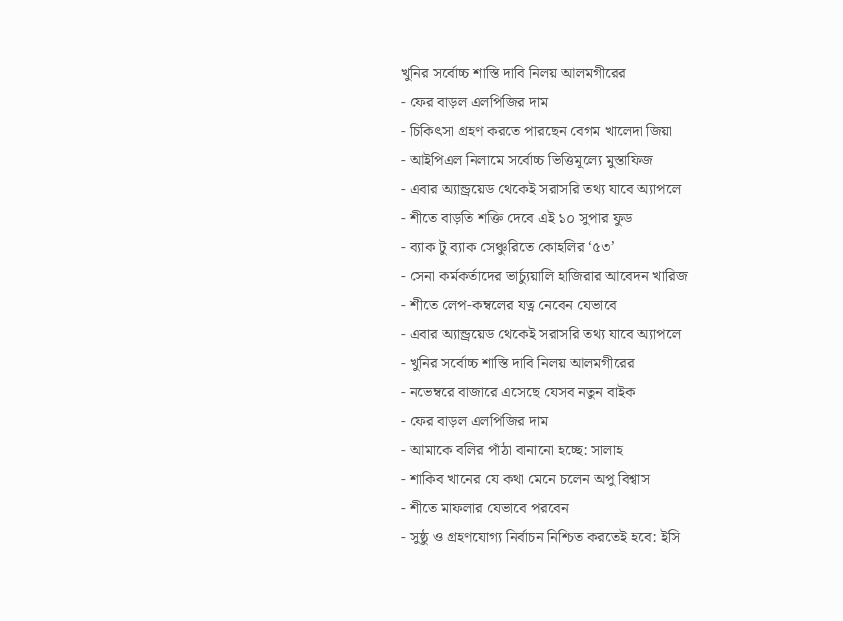খুনির সর্বোচ্চ শাস্তি দাবি নিলয় আলমগীরের
- ফের বাড়ল এলপিজির দাম
- চিকিৎসা গ্রহণ করতে পারছেন বেগম খালেদা জিয়া
- আইপিএল নিলামে সর্বোচ্চ ভিত্তিমূল্যে মুস্তাফিজ
- এবার অ্যান্ড্রয়েড থেকেই সরাসরি তথ্য যাবে অ্যাপলে
- শীতে বাড়তি শক্তি দেবে এই ১০ সুপার ফুড
- ব্যাক টু ব্যাক সেঞ্চুরিতে কোহলির ‘৫৩’
- সেনা কর্মকর্তাদের ভার্চ্যুয়ালি হাজিরার আবেদন খারিজ
- শীতে লেপ-কম্বলের যত্ন নেবেন যেভাবে
- এবার অ্যান্ড্রয়েড থেকেই সরাসরি তথ্য যাবে অ্যাপলে
- খুনির সর্বোচ্চ শাস্তি দাবি নিলয় আলমগীরের
- নভেম্বরে বাজারে এসেছে যেসব নতুন বাইক
- ফের বাড়ল এলপিজির দাম
- আমাকে বলির পাঁঠা বানানো হচ্ছে: সালাহ
- শাকিব খানের যে কথা মেনে চলেন অপু বিশ্বাস
- শীতে মাফলার যেভাবে পরবেন
- সুষ্ঠু ও গ্রহণযোগ্য নির্বাচন নিশ্চিত করতেই হবে: ইসি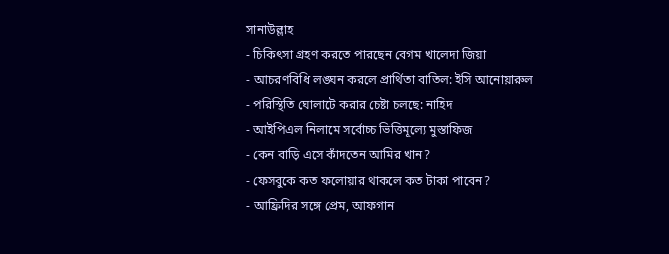সানাউল্লাহ
- চিকিৎসা গ্রহণ করতে পারছেন বেগম খালেদা জিয়া
- আচরণবিধি লঙ্ঘন করলে প্রার্থিতা বাতিল: ইসি আনোয়ারুল
- পরিস্থিতি ঘোলাটে করার চেষ্টা চলছে: নাহিদ
- আইপিএল নিলামে সর্বোচ্চ ভিত্তিমূল্যে মুস্তাফিজ
- কেন বাড়ি এসে কাঁদতেন আমির খান?
- ফেসবুকে কত ফলোয়ার থাকলে কত টাকা পাবেন?
- আফ্রিদির সঙ্গে প্রেম, আফগান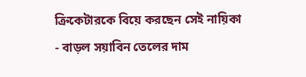ক্রিকেটারকে বিয়ে করছেন সেই নায়িকা
- বাড়ল সয়াবিন তেলের দাম